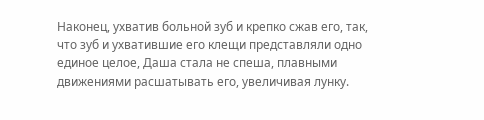Наконец, ухватив больной зуб и крепко сжав его, так, что зуб и ухватившие его клещи представляли одно единое целое, Даша стала не спеша, плавными движениями расшатывать его, увеличивая лунку.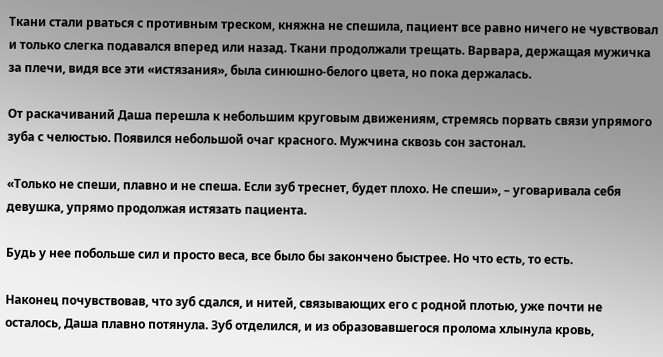Ткани стали рваться с противным треском, княжна не спешила, пациент все равно ничего не чувствовал и только слегка подавался вперед или назад. Ткани продолжали трещать. Варвара, держащая мужичка за плечи, видя все эти «истязания», была синюшно-белого цвета, но пока держалась.

От раскачиваний Даша перешла к небольшим круговым движениям, стремясь порвать связи упрямого зуба с челюстью. Появился небольшой очаг красного. Мужчина сквозь сон застонал.

«Только не спеши, плавно и не спеша. Если зуб треснет, будет плохо. Не спеши», – уговаривала себя девушка, упрямо продолжая истязать пациента.

Будь у нее побольше сил и просто веса, все было бы закончено быстрее. Но что есть, то есть.

Наконец почувствовав, что зуб сдался, и нитей, связывающих его с родной плотью, уже почти не осталось, Даша плавно потянула. Зуб отделился, и из образовавшегося пролома хлынула кровь,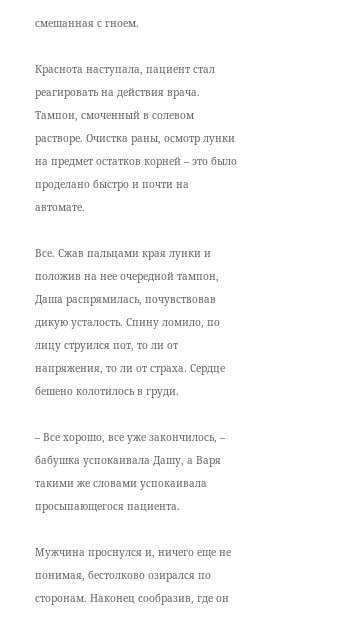смешанная с гноем.

Краснота наступала, пациент стал реагировать на действия врача. Тампон, смоченный в солевом растворе. Очистка раны, осмотр лунки на предмет остатков корней – это было проделано быстро и почти на автомате.

Все. Сжав пальцами края лунки и положив на нее очередной тампон, Даша распрямилась, почувствовав дикую усталость. Спину ломило, по лицу струился пот, то ли от напряжения, то ли от страха. Сердце бешено колотилось в груди.

– Все хорошо, все уже закончилось, – бабушка успокаивала Дашу, а Варя такими же словами успокаивала просыпающегося пациента.

Мужчина проснулся и, ничего еще не понимая, бестолково озирался по сторонам. Наконец сообразив, где он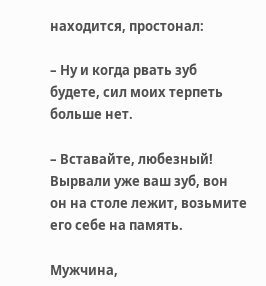находится, простонал:

– Ну и когда рвать зуб будете, сил моих терпеть больше нет.

– Вставайте, любезный! Вырвали уже ваш зуб, вон он на столе лежит, возьмите его себе на память.

Мужчина,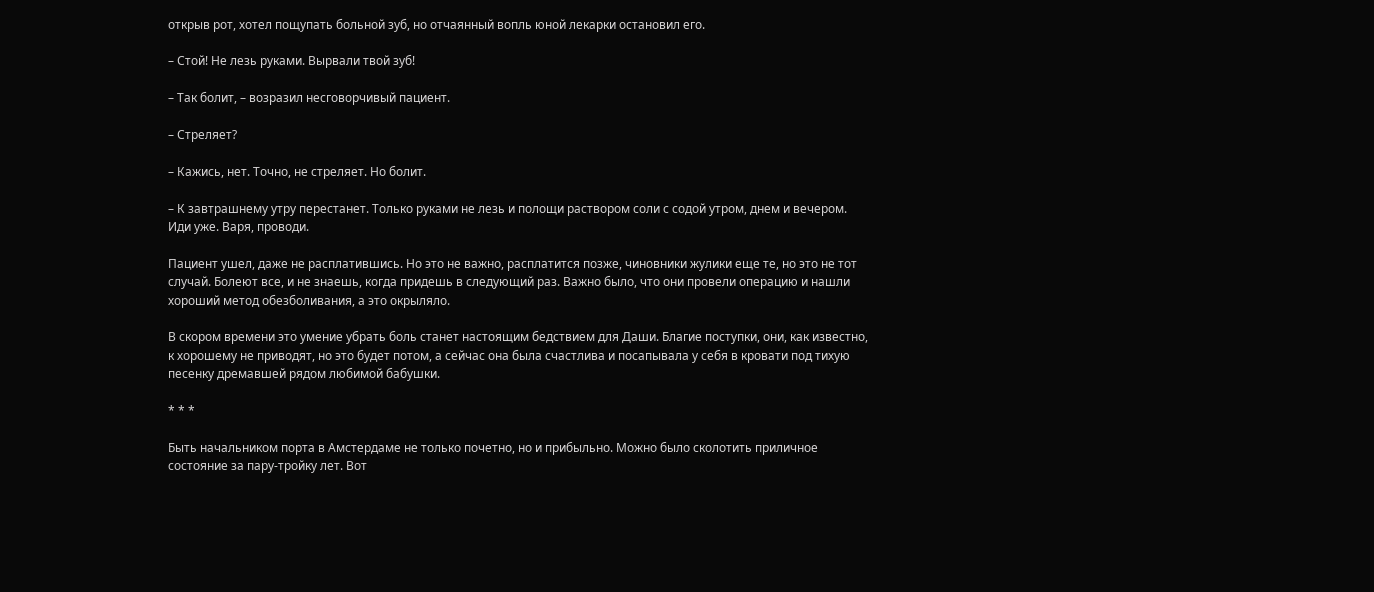открыв рот, хотел пощупать больной зуб, но отчаянный вопль юной лекарки остановил его.

– Стой! Не лезь руками. Вырвали твой зуб!

– Так болит, – возразил несговорчивый пациент.

– Стреляет?

– Кажись, нет. Точно, не стреляет. Но болит.

– К завтрашнему утру перестанет. Только руками не лезь и полощи раствором соли с содой утром, днем и вечером. Иди уже. Варя, проводи.

Пациент ушел, даже не расплатившись. Но это не важно, расплатится позже, чиновники жулики еще те, но это не тот случай. Болеют все, и не знаешь, когда придешь в следующий раз. Важно было, что они провели операцию и нашли хороший метод обезболивания, а это окрыляло.

В скором времени это умение убрать боль станет настоящим бедствием для Даши. Благие поступки, они, как известно, к хорошему не приводят, но это будет потом, а сейчас она была счастлива и посапывала у себя в кровати под тихую песенку дремавшей рядом любимой бабушки.

* * *

Быть начальником порта в Амстердаме не только почетно, но и прибыльно. Можно было сколотить приличное состояние за пару-тройку лет. Вот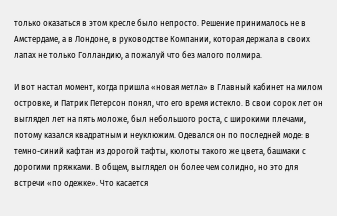только оказаться в этом кресле было непросто. Решение принималось не в Амстердаме, а в Лондоне, в руководстве Компании, которая держала в своих лапах не только Голландию, а пожалуй что без малого полмира.

И вот настал момент, когда пришла «новая метла» в Главный кабинет на милом островке, и Патрик Петерсон понял, что его время истекло. В свои сорок лет он выглядел лет на пять моложе, был небольшого роста, с широкими плечами, потому казался квадратным и неуклюжим. Одевался он по последней моде: в темно-синий кафтан из дорогой тафты, кюлоты такого же цвета, башмаки с дорогими пряжками. В общем, выглядел он более чем солидно, но это для встречи «по одежке». Что касается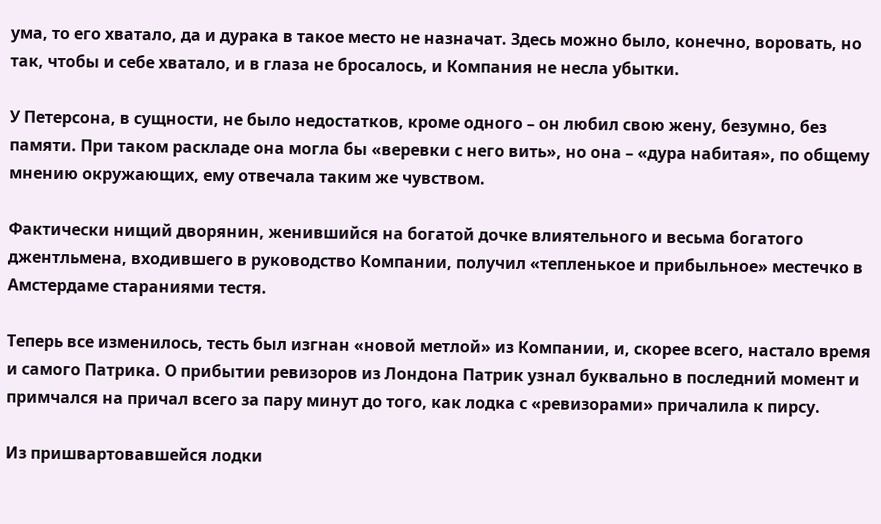ума, то его хватало, да и дурака в такое место не назначат. Здесь можно было, конечно, воровать, но так, чтобы и себе хватало, и в глаза не бросалось, и Компания не несла убытки.

У Петерсона, в сущности, не было недостатков, кроме одного – он любил свою жену, безумно, без памяти. При таком раскладе она могла бы «веревки с него вить», но она – «дура набитая», по общему мнению окружающих, ему отвечала таким же чувством.

Фактически нищий дворянин, женившийся на богатой дочке влиятельного и весьма богатого джентльмена, входившего в руководство Компании, получил «тепленькое и прибыльное» местечко в Амстердаме стараниями тестя.

Теперь все изменилось, тесть был изгнан «новой метлой» из Компании, и, скорее всего, настало время и самого Патрика. О прибытии ревизоров из Лондона Патрик узнал буквально в последний момент и примчался на причал всего за пару минут до того, как лодка с «ревизорами» причалила к пирсу.

Из пришвартовавшейся лодки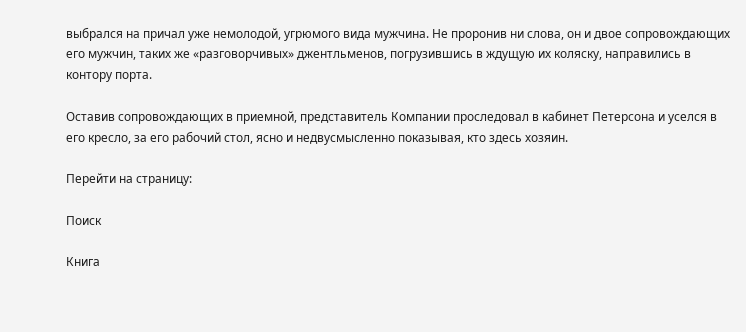выбрался на причал уже немолодой, угрюмого вида мужчина. Не проронив ни слова, он и двое сопровождающих его мужчин, таких же «разговорчивых» джентльменов, погрузившись в ждущую их коляску, направились в контору порта.

Оставив сопровождающих в приемной, представитель Компании проследовал в кабинет Петерсона и уселся в его кресло, за его рабочий стол, ясно и недвусмысленно показывая, кто здесь хозяин.

Перейти на страницу:

Поиск

Книга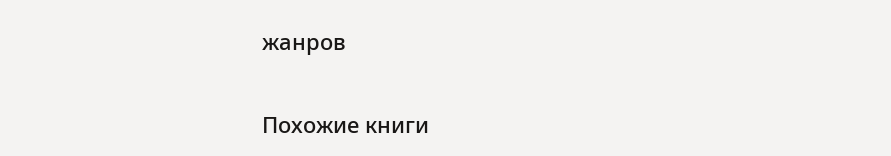жанров

Похожие книги